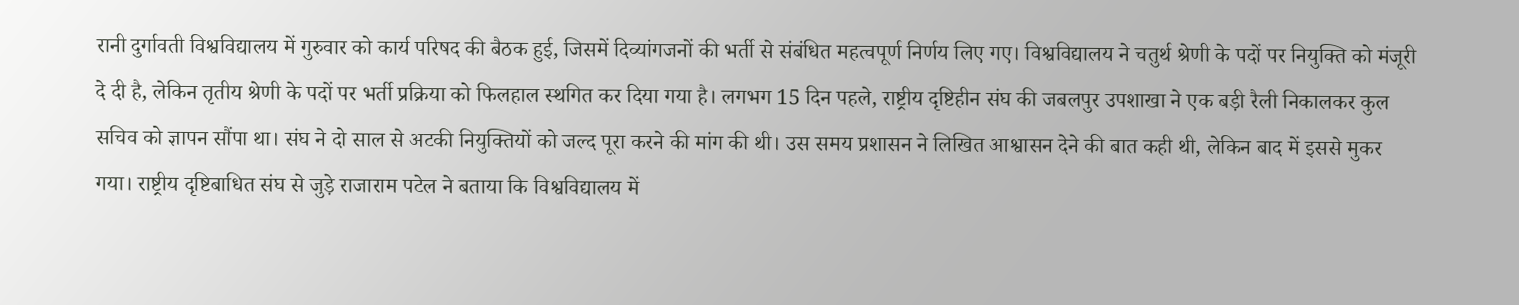रानी दुर्गावती विश्वविद्यालय में गुरुवार को कार्य परिषद की बैठक हुई, जिसमें दिव्यांगजनों की भर्ती से संबंधित महत्वपूर्ण निर्णय लिए गए। विश्वविद्यालय ने चतुर्थ श्रेणी के पदों पर नियुक्ति को मंजूरी दे दी है, लेकिन तृतीय श्रेणी के पदों पर भर्ती प्रक्रिया को फिलहाल स्थगित कर दिया गया है। लगभग 15 दिन पहले, राष्ट्रीय दृष्टिहीन संघ की जबलपुर उपशाखा ने एक बड़ी रैली निकालकर कुल सचिव को ज्ञापन सौंपा था। संघ ने दो साल से अटकी नियुक्तियों को जल्द पूरा करने की मांग की थी। उस समय प्रशासन ने लिखित आश्वासन देने की बात कही थी, लेकिन बाद में इससे मुकर गया। राष्ट्रीय दृष्टिबाधित संघ से जुड़े राजाराम पटेल ने बताया कि विश्वविद्यालय में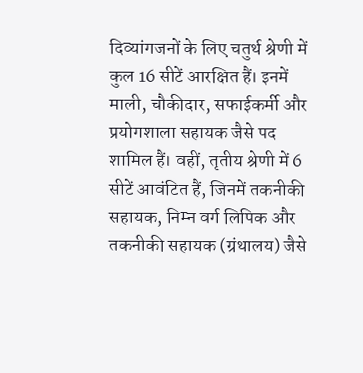दिव्यांगजनों के लिए चतुर्थ श्रेणी में कुल 16 सीटें आरक्षित हैं। इनमें माली, चौकीदार, सफाईकर्मी और प्रयोगशाला सहायक जैसे पद शामिल हैं। वहीं, तृतीय श्रेणी में 6 सीटें आवंटित हैं, जिनमें तकनीकी सहायक, निम्न वर्ग लिपिक और तकनीकी सहायक (ग्रंथालय) जैसे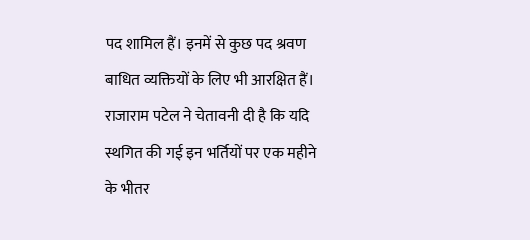पद शामिल हैं। इनमें से कुछ पद श्रवण बाधित व्यक्तियों के लिए भी आरक्षित हैं। राजाराम पटेल ने चेतावनी दी है कि यदि स्थगित की गई इन भर्तियों पर एक महीने के भीतर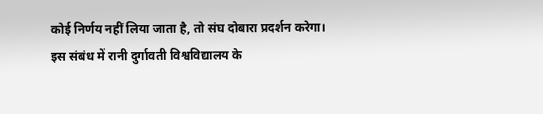कोई निर्णय नहीं लिया जाता है, तो संघ दोबारा प्रदर्शन करेगा। इस संबंध में रानी दुर्गावती विश्वविद्यालय के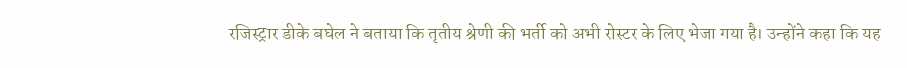रजिस्ट्रार डीके बघेल ने बताया कि तृतीय श्रेणी की भर्ती को अभी रोस्टर के लिए भेजा गया है। उन्होंने कहा कि यह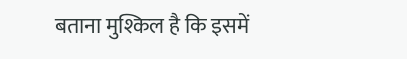बताना मुश्किल है कि इसमें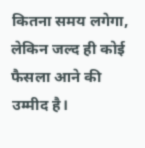कितना समय लगेगा, लेकिन जल्द ही कोई फैसला आने की उम्मीद है।